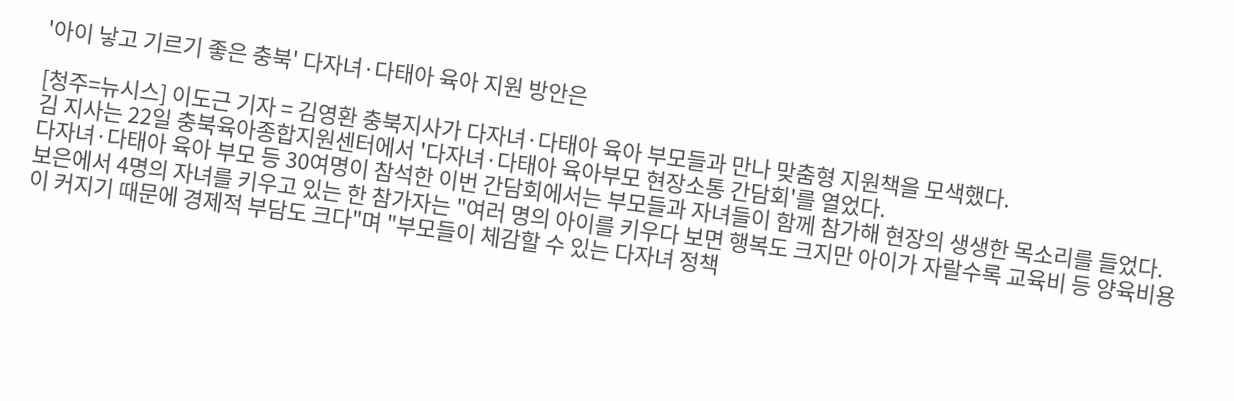'아이 낳고 기르기 좋은 충북' 다자녀·다태아 육아 지원 방안은

[청주=뉴시스] 이도근 기자 = 김영환 충북지사가 다자녀·다태아 육아 부모들과 만나 맞춤형 지원책을 모색했다.
김 지사는 22일 충북육아종합지원센터에서 '다자녀·다태아 육아부모 현장소통 간담회'를 열었다.
다자녀·다태아 육아 부모 등 30여명이 참석한 이번 간담회에서는 부모들과 자녀들이 함께 참가해 현장의 생생한 목소리를 들었다.
보은에서 4명의 자녀를 키우고 있는 한 참가자는 "여러 명의 아이를 키우다 보면 행복도 크지만 아이가 자랄수록 교육비 등 양육비용이 커지기 때문에 경제적 부담도 크다"며 "부모들이 체감할 수 있는 다자녀 정책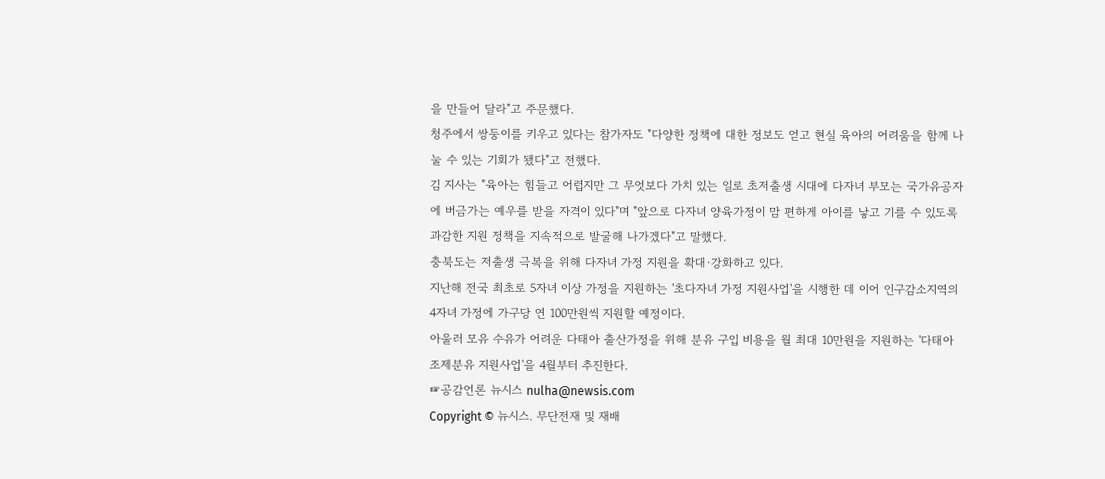을 만들어 달라"고 주문했다.
청주에서 쌍둥이를 키우고 있다는 참가자도 "다양한 정책에 대한 정보도 얻고 현실 육아의 어려움을 함께 나눌 수 있는 기회가 됐다"고 전했다.
김 지사는 "육아는 힘들고 어렵지만 그 무엇보다 가치 있는 일로 초저출생 시대에 다자녀 부모는 국가유공자에 버금가는 예우를 받을 자격이 있다"며 "앞으로 다자녀 양육가정이 맘 편하게 아이를 낳고 기를 수 있도록 과감한 지원 정책을 지속적으로 발굴해 나가겠다"고 말했다.
충북도는 저출생 극복을 위해 다자녀 가정 지원을 확대·강화하고 있다.
지난해 전국 최초로 5자녀 이상 가정을 지원하는 '초다자녀 가정 지원사업'을 시행한 데 이어 인구감소지역의 4자녀 가정에 가구당 연 100만원씩 지원할 예정이다.
아울러 모유 수유가 어려운 다태아 출산가정을 위해 분유 구입 비용을 월 최대 10만원을 지원하는 '다태아 조제분유 지원사업'을 4월부터 추진한다.
☞공감언론 뉴시스 nulha@newsis.com
Copyright © 뉴시스. 무단전재 및 재배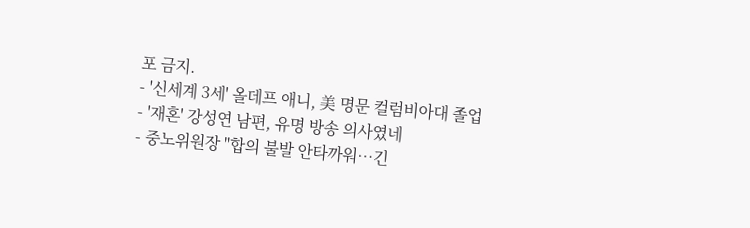포 금지.
- '신세계 3세' 올데프 애니, 美 명문 컬럼비아대 졸업
- '재혼' 강성연 남편, 유명 방송 의사였네
- 중노위원장 "합의 불발 안타까워…긴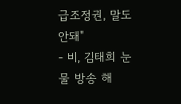급조정권, 말도 안돼"
- 비, 김태희 눈물 방송 해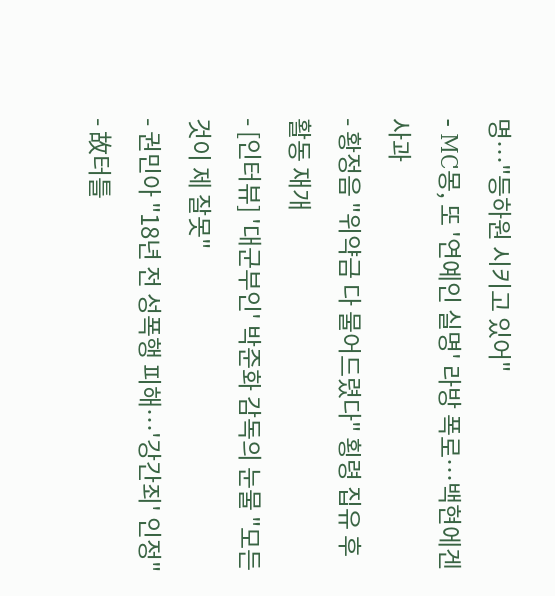명…"등하원 시키고 있어"
- MC몽, 또 '연예인 실명' 라방 폭로…백현에겐 사과
- 황정음 "위약금 다 물어드렸다" 횡령 집유 후 활동 재개
- [인터뷰] '대군부인' 박준화 감독의 눈물 "모든 것이 제 잘못"
- 권민아 "18년 전 성폭행 피해…'강간죄' 인정"
- 故터틀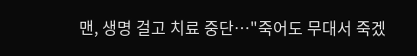맨, 생명 걸고 치료 중단…"죽어도 무대서 죽겠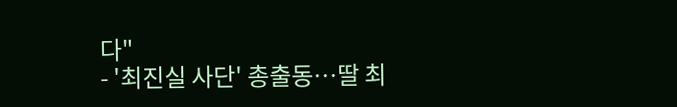다"
- '최진실 사단' 총출동…딸 최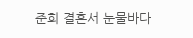준희 결혼서 눈물바다